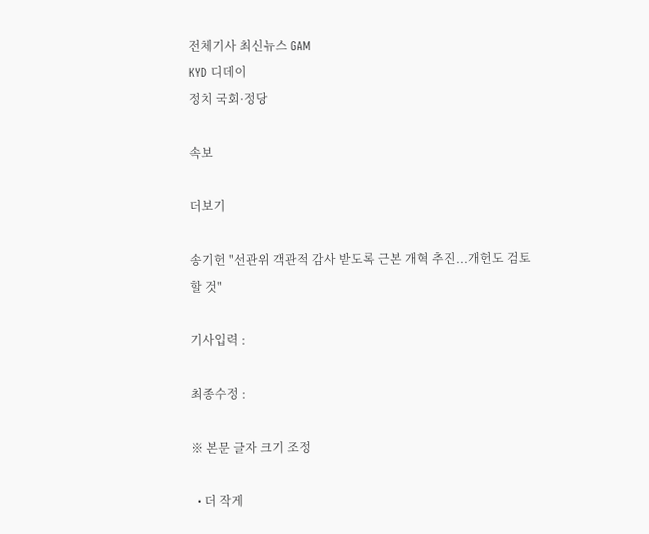전체기사 최신뉴스 GAM
KYD 디데이
정치 국회·정당

속보

더보기

송기헌 "선관위 객관적 감사 받도록 근본 개혁 추진...개헌도 검토할 것"

기사입력 :

최종수정 :

※ 본문 글자 크기 조정

  • 더 작게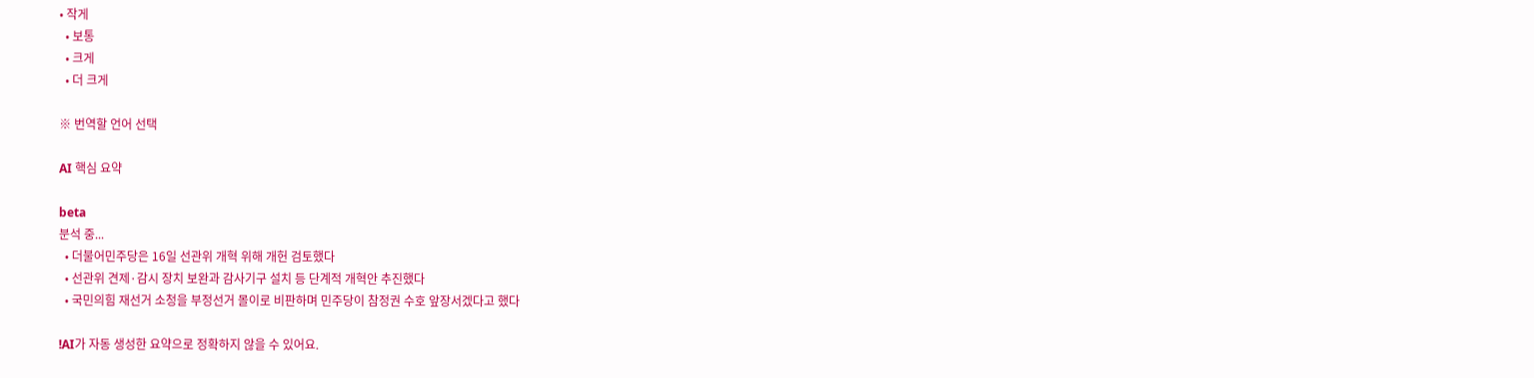• 작게
  • 보통
  • 크게
  • 더 크게

※ 번역할 언어 선택

AI 핵심 요약

beta
분석 중...
  • 더불어민주당은 16일 선관위 개혁 위해 개헌 검토했다
  • 선관위 견제·감시 장치 보완과 감사기구 설치 등 단계적 개혁안 추진했다
  • 국민의힘 재선거 소청을 부정선거 몰이로 비판하며 민주당이 참정권 수호 앞장서겠다고 했다

!AI가 자동 생성한 요약으로 정확하지 않을 수 있어요.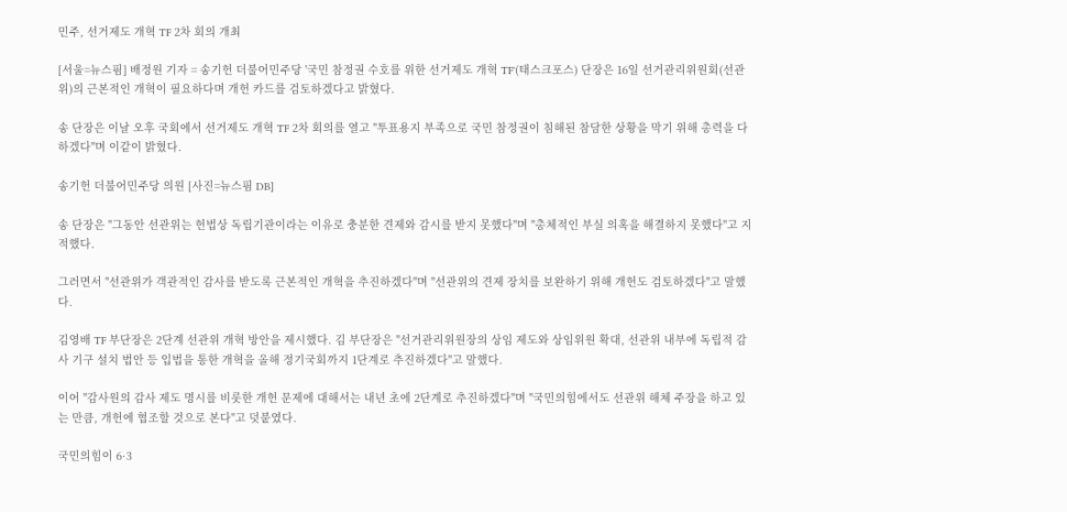민주, 선거제도 개혁 TF 2차 회의 개최

[서울=뉴스핌] 배정원 기자 = 송기헌 더불어민주당 '국민 참정권 수호를 위한 선거제도 개혁 TF'(태스크포스) 단장은 16일 선거관리위원회(선관위)의 근본적인 개혁이 필요하다며 개헌 카드를 검토하겠다고 밝혔다.

송 단장은 이날 오후 국회에서 선거제도 개혁 TF 2차 회의를 열고 "투표용지 부족으로 국민 참정권이 침해된 참담한 상황을 막기 위해 총력을 다하겠다"며 이같이 밝혔다.

송기헌 더불어민주당 의원 [사진=뉴스핌 DB]

송 단장은 "그동안 선관위는 헌법상 독립기관이라는 이유로 충분한 견제와 감시를 받지 못했다"며 "총체적인 부실 의혹을 해결하지 못했다"고 지적했다.

그러면서 "선관위가 객관적인 감사를 받도록 근본적인 개혁을 추진하겠다"며 "선관위의 견제 장치를 보완하기 위해 개헌도 검토하겠다"고 말했다.

김영배 TF 부단장은 2단계 선관위 개혁 방안을 제시했다. 김 부단장은 "선거관리위원장의 상임 제도와 상임위원 확대, 선관위 내부에 독립적 감사 기구 설치 법안 등 입법을 통한 개혁을 올해 정기국회까지 1단계로 추진하겠다"고 말했다.

이어 "감사원의 감사 제도 명시를 비롯한 개헌 문제에 대해서는 내년 초에 2단계로 추진하겠다"며 "국민의힘에서도 선관위 해체 주장을 하고 있는 만큼, 개헌에 협조할 것으로 본다"고 덧붙였다.

국민의힘이 6·3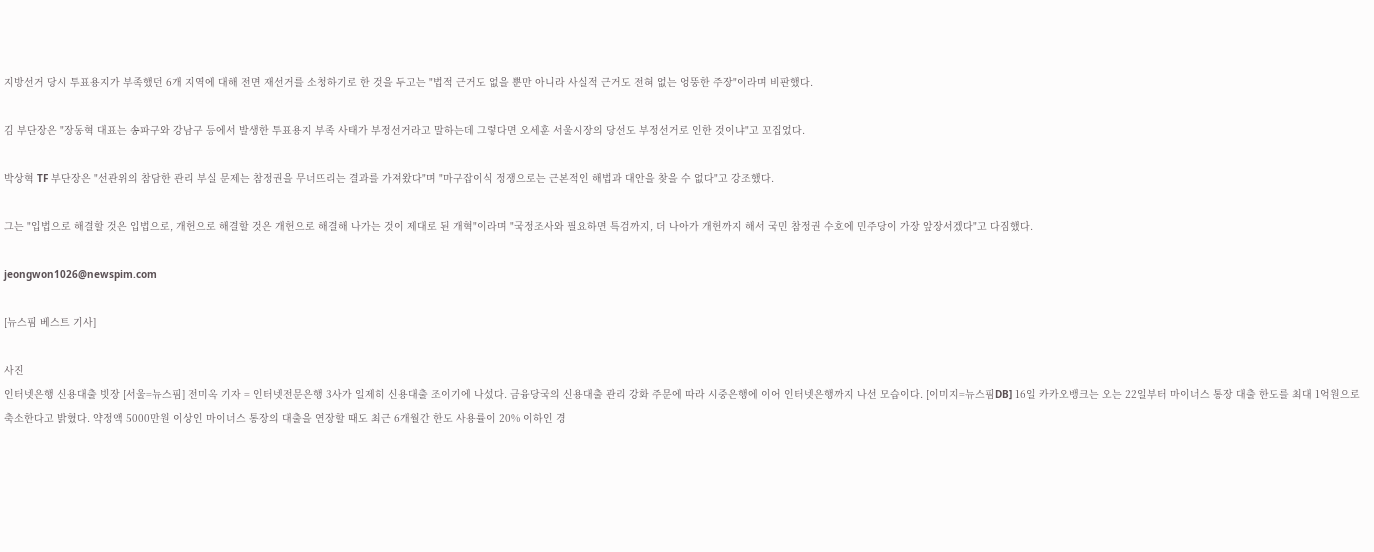지방선거 당시 투표용지가 부족했던 6개 지역에 대해 전면 재선거를 소청하기로 한 것을 두고는 "법적 근거도 없을 뿐만 아니라 사실적 근거도 전혀 없는 엉뚱한 주장"이라며 비판했다.

김 부단장은 "장동혁 대표는 송파구와 강남구 등에서 발생한 투표용지 부족 사태가 부정선거라고 말하는데 그렇다면 오세훈 서울시장의 당선도 부정선거로 인한 것이냐"고 꼬집었다.

박상혁 TF 부단장은 "선관위의 참담한 관리 부실 문제는 참정권을 무너뜨리는 결과를 가져왔다"며 "마구잡이식 정쟁으로는 근본적인 해법과 대안을 찾을 수 없다"고 강조했다.

그는 "입법으로 해결할 것은 입법으로, 개헌으로 해결할 것은 개헌으로 해결해 나가는 것이 제대로 된 개혁"이라며 "국정조사와 필요하면 특검까지, 더 나아가 개헌까지 해서 국민 참정권 수호에 민주당이 가장 앞장서겠다"고 다짐했다.

jeongwon1026@newspim.com

[뉴스핌 베스트 기사]

사진
인터넷은행 신용대출 빗장 [서울=뉴스핌] 전미옥 기자 = 인터넷전문은행 3사가 일제히 신용대출 조이기에 나섰다. 금융당국의 신용대출 관리 강화 주문에 따라 시중은행에 이어 인터넷은행까지 나선 모습이다. [이미지=뉴스핌DB] 16일 카카오뱅크는 오는 22일부터 마이너스 통장 대출 한도를 최대 1억원으로 축소한다고 밝혔다. 약정액 5000만원 이상인 마이너스 통장의 대출을 연장할 때도 최근 6개월간 한도 사용률이 20% 이하인 경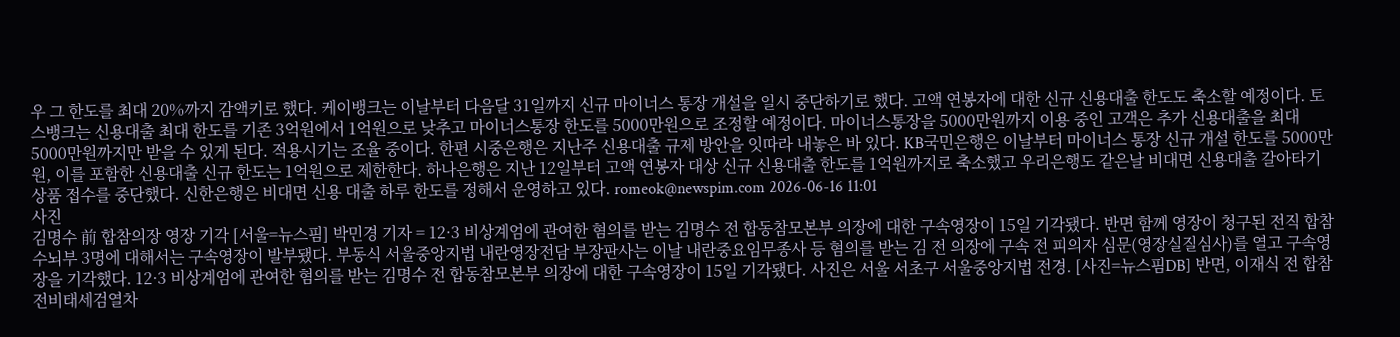우 그 한도를 최대 20%까지 감액키로 했다. 케이뱅크는 이날부터 다음달 31일까지 신규 마이너스 통장 개설을 일시 중단하기로 했다. 고액 연봉자에 대한 신규 신용대출 한도도 축소할 예정이다. 토스뱅크는 신용대출 최대 한도를 기존 3억원에서 1억원으로 낮추고 마이너스통장 한도를 5000만원으로 조정할 예정이다. 마이너스통장을 5000만원까지 이용 중인 고객은 추가 신용대출을 최대 5000만원까지만 받을 수 있게 된다. 적용시기는 조율 중이다. 한편 시중은행은 지난주 신용대출 규제 방안을 잇따라 내놓은 바 있다. KB국민은행은 이날부터 마이너스 통장 신규 개설 한도를 5000만원, 이를 포함한 신용대출 신규 한도는 1억원으로 제한한다. 하나은행은 지난 12일부터 고액 연봉자 대상 신규 신용대출 한도를 1억원까지로 축소했고 우리은행도 같은날 비대면 신용대출 갈아타기 상품 접수를 중단했다. 신한은행은 비대면 신용 대출 하루 한도를 정해서 운영하고 있다. romeok@newspim.com 2026-06-16 11:01
사진
김명수 前 합참의장 영장 기각 [서울=뉴스핌] 박민경 기자 = 12·3 비상계엄에 관여한 혐의를 받는 김명수 전 합동참모본부 의장에 대한 구속영장이 15일 기각됐다. 반면 함께 영장이 청구된 전직 합참 수뇌부 3명에 대해서는 구속영장이 발부됐다. 부동식 서울중앙지법 내란영장전담 부장판사는 이날 내란중요임무종사 등 혐의를 받는 김 전 의장에 구속 전 피의자 심문(영장실질심사)를 열고 구속영장을 기각했다. 12·3 비상계엄에 관여한 혐의를 받는 김명수 전 합동참모본부 의장에 대한 구속영장이 15일 기각됐다. 사진은 서울 서초구 서울중앙지법 전경. [사진=뉴스핌DB] 반면, 이재식 전 합참 전비태세검열차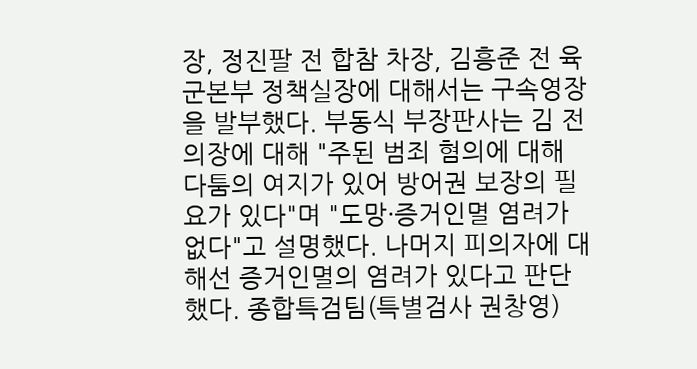장, 정진팔 전 합참 차장, 김흥준 전 육군본부 정책실장에 대해서는 구속영장을 발부했다. 부동식 부장판사는 김 전 의장에 대해 "주된 범죄 혐의에 대해 다툼의 여지가 있어 방어권 보장의 필요가 있다"며 "도망·증거인멸 염려가 없다"고 설명했다. 나머지 피의자에 대해선 증거인멸의 염려가 있다고 판단했다. 종합특검팀(특별검사 권창영)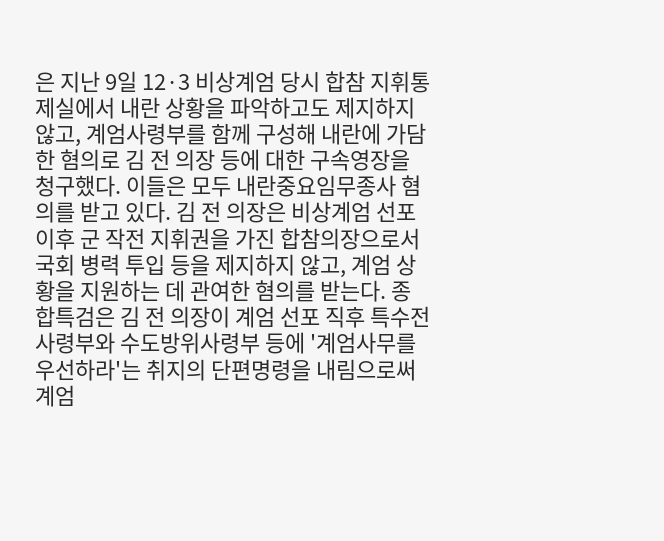은 지난 9일 12·3 비상계엄 당시 합참 지휘통제실에서 내란 상황을 파악하고도 제지하지 않고, 계엄사령부를 함께 구성해 내란에 가담한 혐의로 김 전 의장 등에 대한 구속영장을 청구했다. 이들은 모두 내란중요임무종사 혐의를 받고 있다. 김 전 의장은 비상계엄 선포 이후 군 작전 지휘권을 가진 합참의장으로서 국회 병력 투입 등을 제지하지 않고, 계엄 상황을 지원하는 데 관여한 혐의를 받는다. 종합특검은 김 전 의장이 계엄 선포 직후 특수전사령부와 수도방위사령부 등에 '계엄사무를 우선하라'는 취지의 단편명령을 내림으로써 계엄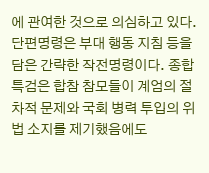에 관여한 것으로 의심하고 있다. 단편명령은 부대 행동 지침 등을 담은 간략한 작전명령이다. 종합특검은 합참 참모들이 계엄의 절차적 문제와 국회 병력 투입의 위법 소지를 제기했음에도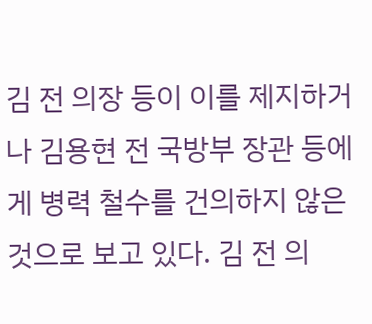김 전 의장 등이 이를 제지하거나 김용현 전 국방부 장관 등에게 병력 철수를 건의하지 않은 것으로 보고 있다. 김 전 의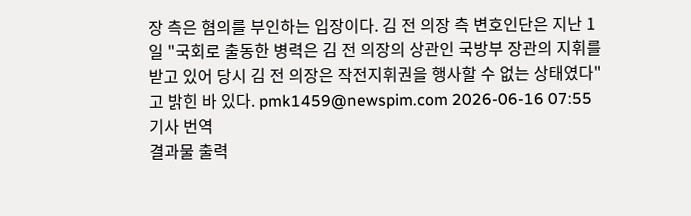장 측은 혐의를 부인하는 입장이다. 김 전 의장 측 변호인단은 지난 1일 "국회로 출동한 병력은 김 전 의장의 상관인 국방부 장관의 지휘를 받고 있어 당시 김 전 의장은 작전지휘권을 행사할 수 없는 상태였다"고 밝힌 바 있다. pmk1459@newspim.com 2026-06-16 07:55
기사 번역
결과물 출력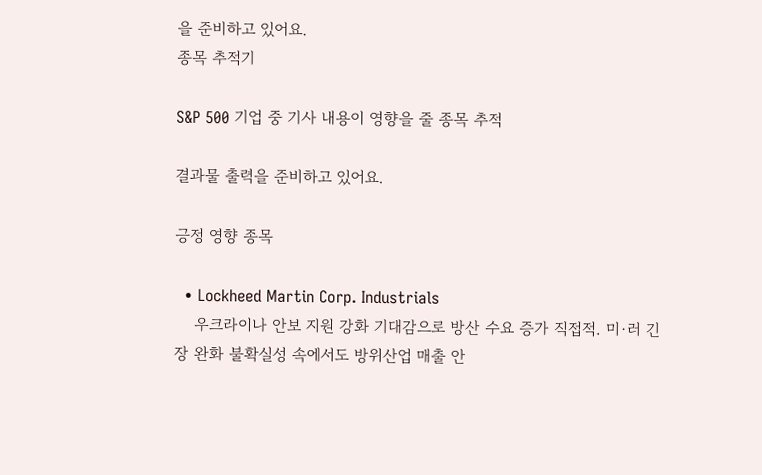을 준비하고 있어요.
종목 추적기

S&P 500 기업 중 기사 내용이 영향을 줄 종목 추적

결과물 출력을 준비하고 있어요.

긍정 영향 종목

  • Lockheed Martin Corp. Industrials
    우크라이나 안보 지원 강화 기대감으로 방산 수요 증가 직접적. 미·러 긴장 완화 불확실성 속에서도 방위산업 매출 안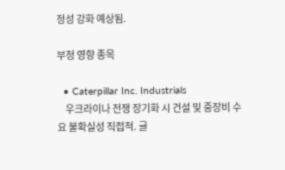정성 강화 예상됨.

부정 영향 종목

  • Caterpillar Inc. Industrials
    우크라이나 전쟁 장기화 시 건설 및 중장비 수요 불확실성 직접적. 글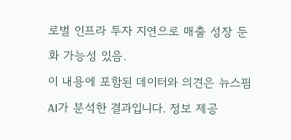로벌 인프라 투자 지연으로 매출 성장 둔화 가능성 있음.
이 내용에 포함된 데이터와 의견은 뉴스핌 AI가 분석한 결과입니다. 정보 제공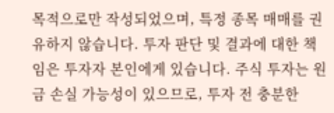목적으로만 작성되었으며, 특정 종목 매매를 권유하지 않습니다. 투자 판단 및 결과에 대한 책임은 투자자 본인에게 있습니다. 주식 투자는 원금 손실 가능성이 있으므로, 투자 전 충분한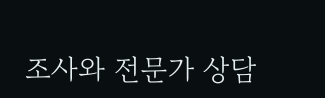조사와 전문가 상담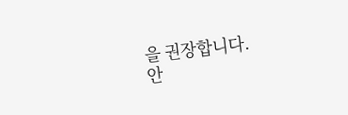을 권장합니다.
안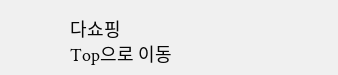다쇼핑
Top으로 이동